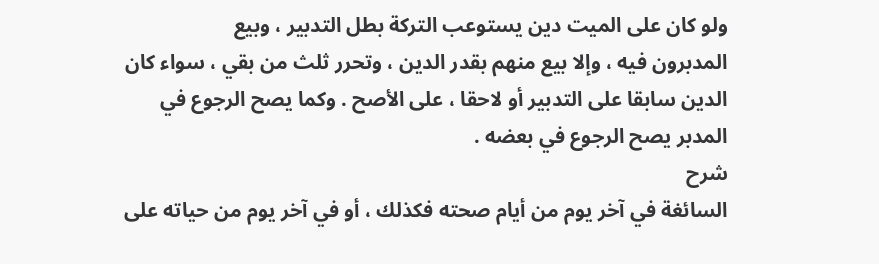ولو كان على الميت دين يستوعب التركة بطل التدبير ، وبيع
المدبرون فيه ، وإلا بيع منهم بقدر الدين ، وتحرر ثلث من بقي ، سواء كان
الدين سابقا على التدبير أو لاحقا ، على الأصح . وكما يصح الرجوع في
المدبر يصح الرجوع في بعضه .
شرح
السائغة في آخر يوم من أيام صحته فكذلك ، أو في آخر يوم من حياته على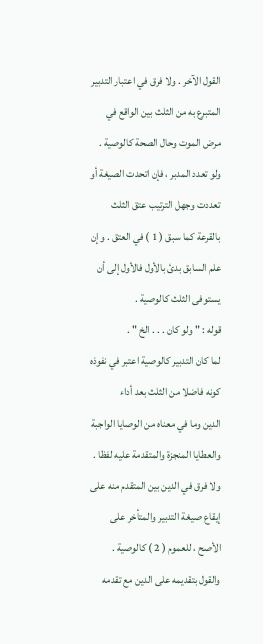القول الآخر . ولا فرق في اعتبار التدبير المتبرع به من الثلث بين الواقع في
مرض الموت وحال الصحة كالوصية .
ولو تعدد المدبر ، فإن اتحدت الصيغة أو تعددت وجهل الترتيب عتق الثلث
بالقرعة كما سبق ( 1 ) في العتق . وإن علم السابق بدئ بالأول فالأول إلى أن
يستوفى الثلث كالوصية .
قوله : " ولو كان . . . الخ " .
لما كان التدبير كالوصية اعتبر في نفوذه كونه فاضلا من الثلث بعد أداء
الدين وما في معناه من الوصايا الواجبة والعطايا المنجزة والمتقدمة عليه لفظا .
ولا فرق في الدين بين المتقدم منه على إيقاع صيغة التدبير والمتأخر على
الأصح ، للعموم ( 2 ) كالوصية .
والقول بتقديمه على الدين مع تقدمه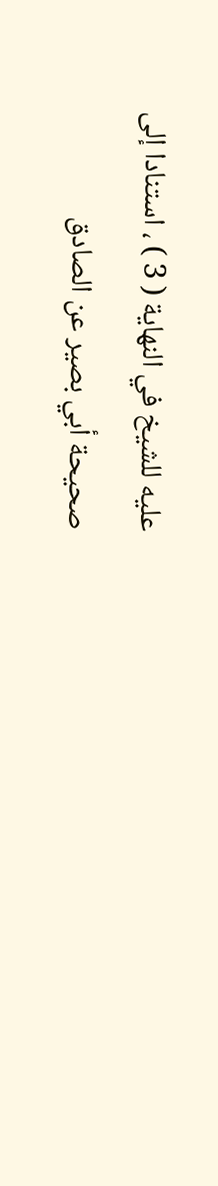عليه للشيخ في النهاية ( 3 ) ، استنادا إلى
صحيحة أبي بصير عن الصادق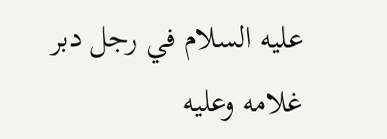عليه السلام في رجل دبر غلامه وعليه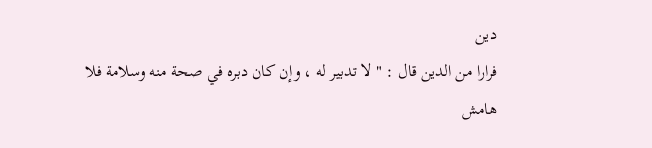دين
فرارا من الدين قال : " لا تدبير له ، وإن كان دبره في صحة منه وسلامة فلا
هامش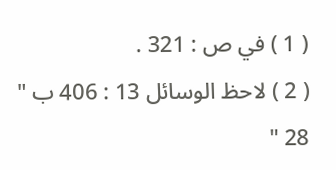( 1 ) في ص : 321 .
( 2 ) لاحظ الوسائل 13 : 406 ب " 28 "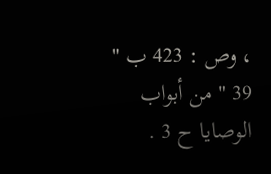، وص : 423 ب " 39 " من أبواب الوصايا ح 3 .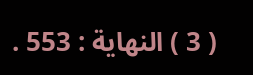( 3 ) النهاية : 553 .